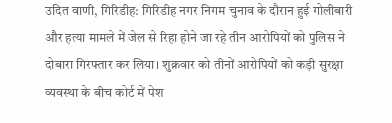उदित वाणी, गिरिडीह: गिरिडीह नगर निगम चुनाव के दौरान हुई गोलीबारी और हत्या मामले में जेल से रिहा होने जा रहे तीन आरोपियों को पुलिस ने दोबारा गिरफ्तार कर लिया। शुक्रवार को तीनों आरोपियों को कड़ी सुरक्षा व्यवस्था के बीच कोर्ट में पेश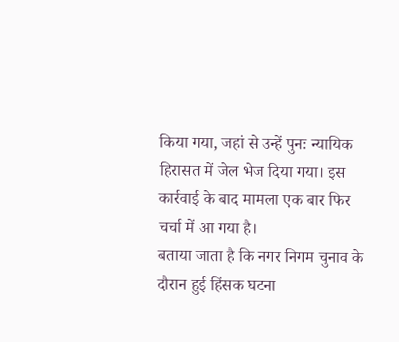किया गया, जहां से उन्हें पुनः न्यायिक हिरासत में जेल भेज दिया गया। इस कार्रवाई के बाद मामला एक बार फिर चर्चा में आ गया है।
बताया जाता है कि नगर निगम चुनाव के दौरान हुई हिंसक घटना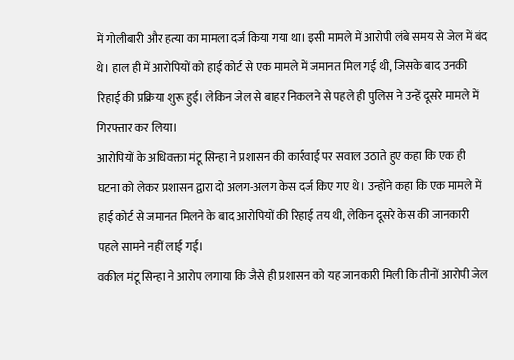में गोलीबारी और हत्या का मामला दर्ज किया गया था। इसी मामले में आरोपी लंबे समय से जेल में बंद थे। हाल ही में आरोपियों को हाई कोर्ट से एक मामले में जमानत मिल गई थी, जिसके बाद उनकी रिहाई की प्रक्रिया शुरू हुई। लेकिन जेल से बाहर निकलने से पहले ही पुलिस ने उन्हें दूसरे मामले में गिरफ्तार कर लिया।
आरोपियों के अधिवक्ता मंटू सिन्हा ने प्रशासन की कार्रवाई पर सवाल उठाते हुए कहा कि एक ही घटना को लेकर प्रशासन द्वारा दो अलग-अलग केस दर्ज किए गए थे। उन्होंने कहा कि एक मामले में हाई कोर्ट से जमानत मिलने के बाद आरोपियों की रिहाई तय थी, लेकिन दूसरे केस की जानकारी पहले सामने नहीं लाई गई।
वकील मंटू सिन्हा ने आरोप लगाया कि जैसे ही प्रशासन को यह जानकारी मिली कि तीनों आरोपी जेल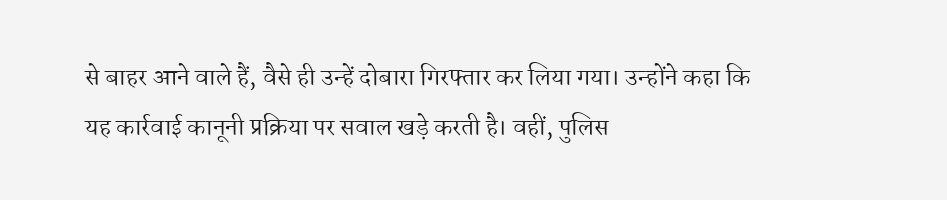से बाहर आने वाले हैं, वैसे ही उन्हें दोबारा गिरफ्तार कर लिया गया। उन्होंने कहा कि यह कार्रवाई कानूनी प्रक्रिया पर सवाल खड़े करती है। वहीं, पुलिस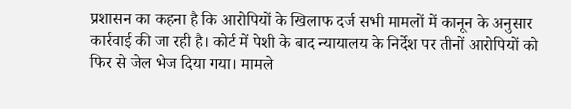प्रशासन का कहना है कि आरोपियों के खिलाफ दर्ज सभी मामलों में कानून के अनुसार कार्रवाई की जा रही है। कोर्ट में पेशी के बाद न्यायालय के निर्देश पर तीनों आरोपियों को फिर से जेल भेज दिया गया। मामले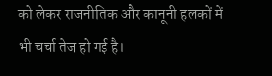को लेकर राजनीतिक और कानूनी हलकों में भी चर्चा तेज हो गई है।